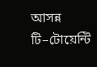আসন্ন টি–টোয়েন্টি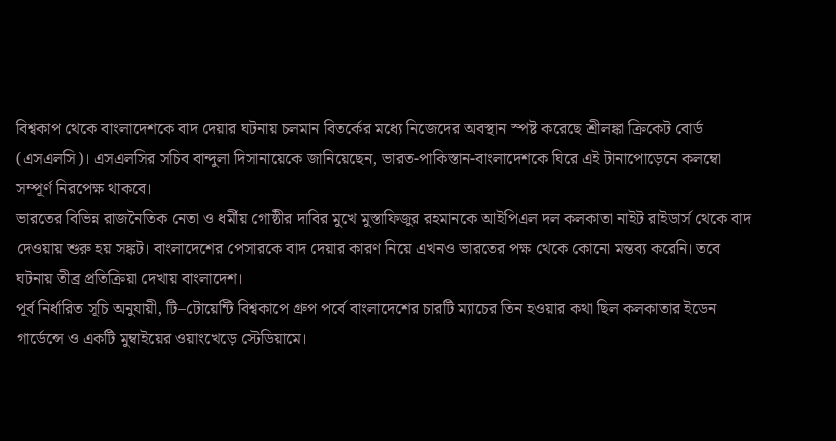বিশ্বকাপ থেকে বাংলাদেশকে বাদ দেয়ার ঘটনায় চলমান বিতর্কের মধ্যে নিজেদের অবস্থান স্পষ্ট করেছে শ্রীলঙ্কা ক্রিকেট বোর্ড (এসএলসি)। এসএলসির সচিব বান্দুলা দিসানায়েকে জানিয়েছেন, ভারত-পাকিস্তান-বাংলাদেশকে ঘিরে এই টানাপোড়েনে কলম্বো সম্পূর্ণ নিরপেক্ষ থাকবে।
ভারতের বিভিন্ন রাজনৈতিক নেতা ও ধর্মীয় গোষ্ঠীর দাবির মুখে মুস্তাফিজুর রহমানকে আইপিএল দল কলকাতা নাইট রাইডার্স থেকে বাদ দেওয়ায় শুরু হয় সঙ্কট। বাংলাদেশের পেসারকে বাদ দেয়ার কারণ নিয়ে এখনও ভারতের পক্ষ থেকে কোনো মন্তব্য করেনি। তবে ঘটনায় তীব্র প্রতিক্রিয়া দেখায় বাংলাদেশ।
পূর্ব নির্ধারিত সূচি অনুযায়ী, টি–টোয়েন্টি বিশ্বকাপে গ্রুপ পর্বে বাংলাদেশের চারটি ম্যাচের তিন হওয়ার কথা ছিল কলকাতার ইডেন গার্ডেন্সে ও একটি মুম্বাইয়ের ওয়াংখেড়ে স্টেডিয়ামে।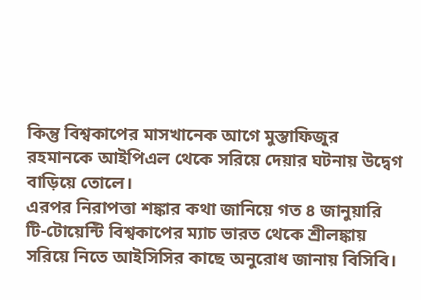কিন্তু বিশ্বকাপের মাসখানেক আগে মুস্তাফিজুর রহমানকে আইপিএল থেকে সরিয়ে দেয়ার ঘটনায় উদ্বেগ বাড়িয়ে তোলে।
এরপর নিরাপত্তা শঙ্কার কথা জানিয়ে গত ৪ জানুয়ারি টি-টোয়েন্টি বিশ্বকাপের ম্যাচ ভারত থেকে শ্রীলঙ্কায় সরিয়ে নিতে আইসিসির কাছে অনুরোধ জানায় বিসিবি।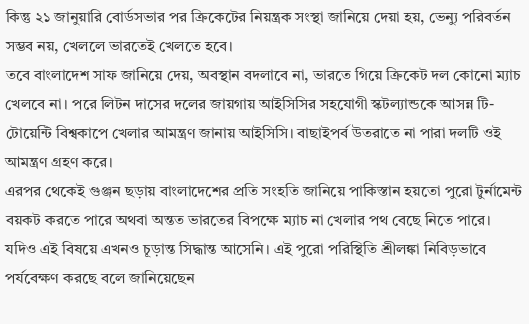কিন্তু ২১ জানুয়ারি বোর্ডসভার পর ক্রিকেটের নিয়ন্ত্রক সংস্থা জানিয়ে দেয়া হয়, ভেন্যু পরিবর্তন সম্ভব নয়, খেললে ভারতেই খেলতে হবে।
তবে বাংলাদেশ সাফ জানিয়ে দেয়, অবস্থান বদলাবে না, ভারতে গিয়ে ক্রিকেট দল কোনো ম্যাচ খেলবে না। পরে লিটন দাসের দলের জায়গায় আইসিসির সহযোগী স্কটল্যান্ডকে আসন্ন টি-টোয়েন্টি বিশ্বকাপে খেলার আমন্ত্রণ জানায় আইসিসি। বাছাইপর্ব উতরাতে না পারা দলটি ওই আমন্ত্রণ গ্রহণ করে।
এরপর থেকেই গুঞ্জন ছড়ায় বাংলাদেশের প্রতি সংহতি জানিয়ে পাকিস্তান হয়তো পুরো টুর্নামেন্ট বয়কট করতে পারে অথবা অন্তত ভারতের বিপক্ষে ম্যাচ না খেলার পথ বেছে নিতে পারে। যদিও এই বিষয়ে এখনও চূড়ান্ত সিদ্ধান্ত আসেনি। এই পুরো পরিস্থিতি শ্রীলঙ্কা নিবিড়ভাবে পর্যবেক্ষণ করছে বলে জানিয়েছেন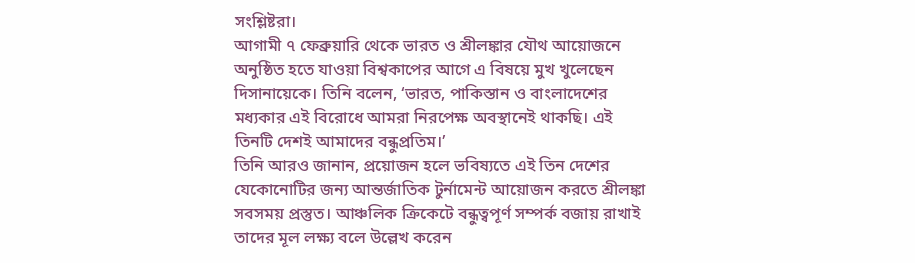সংশ্লিষ্টরা।
আগামী ৭ ফেব্রুয়ারি থেকে ভারত ও শ্রীলঙ্কার যৌথ আয়োজনে অনুষ্ঠিত হতে যাওয়া বিশ্বকাপের আগে এ বিষয়ে মুখ খুলেছেন দিসানায়েকে। তিনি বলেন, ‘ভারত, পাকিস্তান ও বাংলাদেশের মধ্যকার এই বিরোধে আমরা নিরপেক্ষ অবস্থানেই থাকছি। এই তিনটি দেশই আমাদের বন্ধুপ্রতিম।’
তিনি আরও জানান, প্রয়োজন হলে ভবিষ্যতে এই তিন দেশের যেকোনোটির জন্য আন্তর্জাতিক টুর্নামেন্ট আয়োজন করতে শ্রীলঙ্কা সবসময় প্রস্তুত। আঞ্চলিক ক্রিকেটে বন্ধুত্বপূর্ণ সম্পর্ক বজায় রাখাই তাদের মূল লক্ষ্য বলে উল্লেখ করেন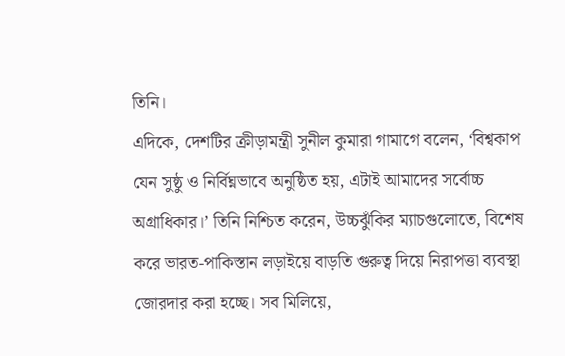তিনি।
এদিকে, দেশটির ক্রীড়ামন্ত্রী সুনীল কুমারা গামাগে বলেন, ‘বিশ্বকাপ যেন সুষ্ঠু ও নির্বিঘ্নভাবে অনুষ্ঠিত হয়, এটাই আমাদের সর্বোচ্চ অগ্রাধিকার।’ তিনি নিশ্চিত করেন, উচ্চঝুঁকির ম্যাচগুলোতে, বিশেষ করে ভারত-পাকিস্তান লড়াইয়ে বাড়তি গুরুত্ব দিয়ে নিরাপত্তা ব্যবস্থা জোরদার করা হচ্ছে। সব মিলিয়ে,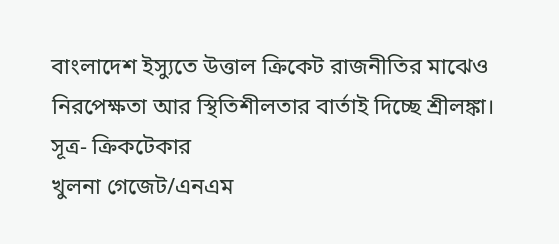বাংলাদেশ ইস্যুতে উত্তাল ক্রিকেট রাজনীতির মাঝেও নিরপেক্ষতা আর স্থিতিশীলতার বার্তাই দিচ্ছে শ্রীলঙ্কা।
সূত্র- ক্রিকটেকার
খুলনা গেজেট/এনএম